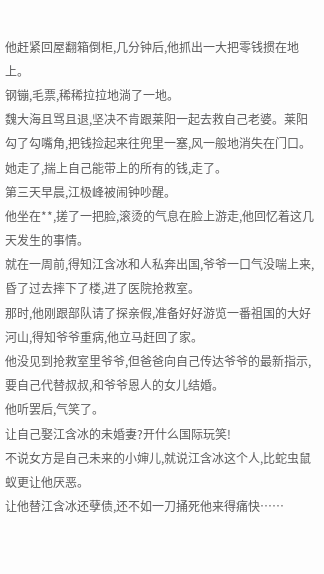他赶紧回屋翻箱倒柜,几分钟后,他抓出一大把零钱掼在地上。
钢镚,毛票,稀稀拉拉地淌了一地。
魏大海且骂且退,坚决不肯跟莱阳一起去救自己老婆。莱阳勾了勾嘴角,把钱捡起来往兜里一塞,风一般地消失在门口。
她走了,揣上自己能带上的所有的钱,走了。
第三天早晨,江极峰被闹钟吵醒。
他坐在**,搓了一把脸,滚烫的气息在脸上游走,他回忆着这几天发生的事情。
就在一周前,得知江含冰和人私奔出国,爷爷一口气没喘上来,昏了过去摔下了楼,进了医院抢救室。
那时,他刚跟部队请了探亲假,准备好好游览一番祖国的大好河山,得知爷爷重病,他立马赶回了家。
他没见到抢救室里爷爷,但爸爸向自己传达爷爷的最新指示,要自己代替叔叔,和爷爷恩人的女儿结婚。
他听罢后,气笑了。
让自己娶江含冰的未婚妻?开什么国际玩笑!
不说女方是自己未来的小婶儿,就说江含冰这个人,比蛇虫鼠蚁更让他厌恶。
让他替江含冰还孽债,还不如一刀捅死他来得痛快……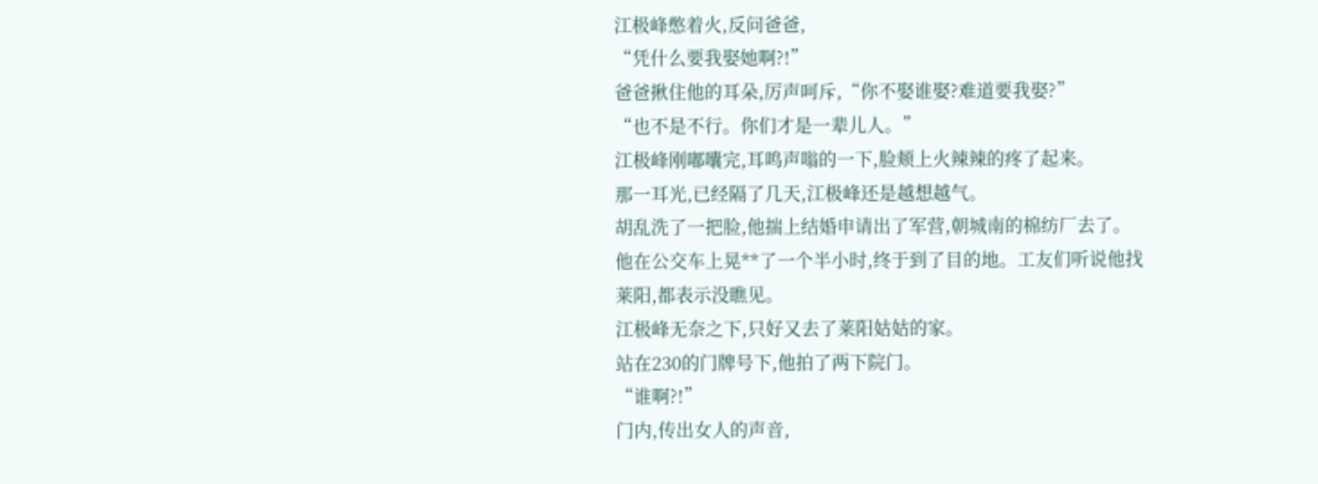江极峰憋着火,反问爸爸,
“凭什么要我娶她啊?!”
爸爸揪住他的耳朵,厉声呵斥,“你不娶谁娶?难道要我娶?”
“也不是不行。你们才是一辈儿人。”
江极峰刚嘟囔完,耳鸣声嗡的一下,脸颊上火辣辣的疼了起来。
那一耳光,已经隔了几天,江极峰还是越想越气。
胡乱洗了一把脸,他揣上结婚申请出了军营,朝城南的棉纺厂去了。
他在公交车上晃**了一个半小时,终于到了目的地。工友们听说他找莱阳,都表示没瞧见。
江极峰无奈之下,只好又去了莱阳姑姑的家。
站在230的门牌号下,他拍了两下院门。
“谁啊?!”
门内,传出女人的声音,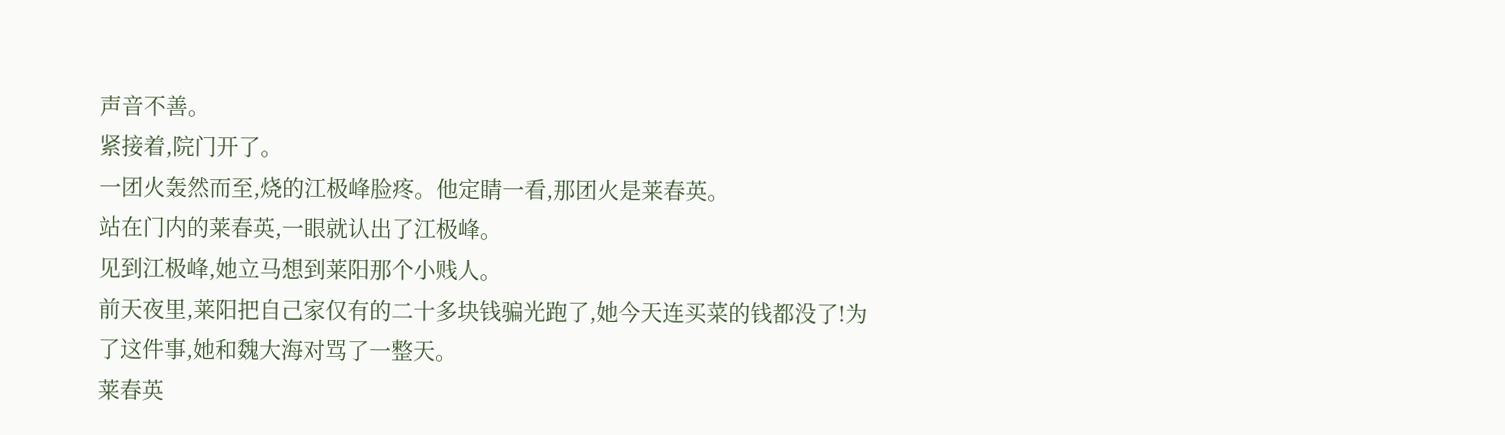声音不善。
紧接着,院门开了。
一团火轰然而至,烧的江极峰脸疼。他定睛一看,那团火是莱春英。
站在门内的莱春英,一眼就认出了江极峰。
见到江极峰,她立马想到莱阳那个小贱人。
前天夜里,莱阳把自己家仅有的二十多块钱骗光跑了,她今天连买菜的钱都没了!为了这件事,她和魏大海对骂了一整天。
莱春英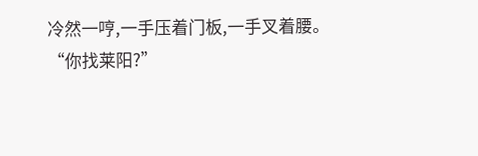冷然一哼,一手压着门板,一手叉着腰。
“你找莱阳?”